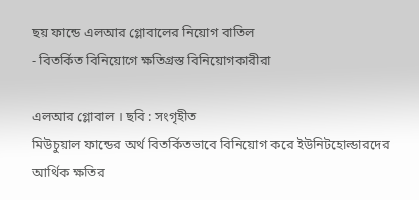ছয় ফান্ডে এলআর গ্লোবালের নিয়োগ বাতিল
- বিতর্কিত বিনিয়োগে ক্ষতিগ্রস্ত বিনিয়োগকারীরা

এলআর গ্লোবাল । ছবি : সংগৃহীত
মিউচুয়াল ফান্ডের অর্থ বিতর্কিতভাবে বিনিয়োগ করে ইউনিটহোল্ডারদের আর্থিক ক্ষতির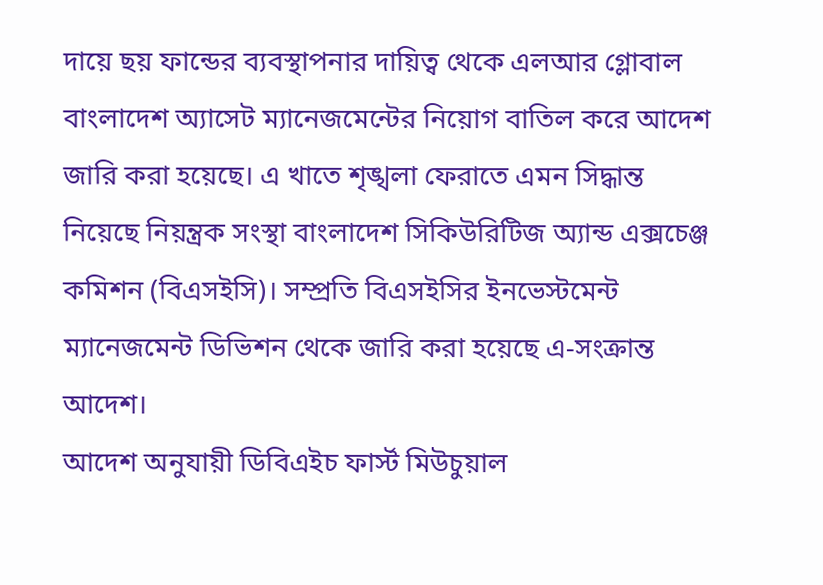দায়ে ছয় ফান্ডের ব্যবস্থাপনার দায়িত্ব থেকে এলআর গ্লোবাল বাংলাদেশ অ্যাসেট ম্যানেজমেন্টের নিয়োগ বাতিল করে আদেশ জারি করা হয়েছে। এ খাতে শৃঙ্খলা ফেরাতে এমন সিদ্ধান্ত নিয়েছে নিয়ন্ত্রক সংস্থা বাংলাদেশ সিকিউরিটিজ অ্যান্ড এক্সচেঞ্জ কমিশন (বিএসইসি)। সম্প্রতি বিএসইসির ইনভেস্টমেন্ট ম্যানেজমেন্ট ডিভিশন থেকে জারি করা হয়েছে এ-সংক্রান্ত আদেশ।
আদেশ অনুযায়ী ডিবিএইচ ফার্স্ট মিউচুয়াল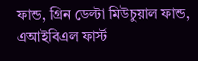ফান্ড, গ্রিন ডেল্টা মিউচুয়াল ফান্ড, এআইবিএল ফার্স্ট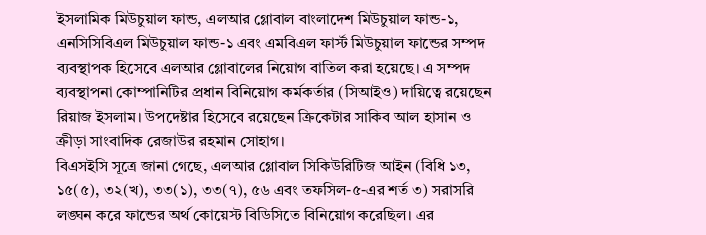ইসলামিক মিউচুয়াল ফান্ড, এলআর গ্লোবাল বাংলাদেশ মিউচুয়াল ফান্ড-১, এনসিসিবিএল মিউচুয়াল ফান্ড-১ এবং এমবিএল ফার্স্ট মিউচুয়াল ফান্ডের সম্পদ ব্যবস্থাপক হিসেবে এলআর গ্লোবালের নিয়োগ বাতিল করা হয়েছে। এ সম্পদ ব্যবস্থাপনা কোম্পানিটির প্রধান বিনিয়োগ কর্মকর্তার (সিআইও) দায়িত্বে রয়েছেন রিয়াজ ইসলাম। উপদেষ্টার হিসেবে রয়েছেন ক্রিকেটার সাকিব আল হাসান ও ক্রীড়া সাংবাদিক রেজাউর রহমান সোহাগ।
বিএসইসি সূত্রে জানা গেছে, এলআর গ্লোবাল সিকিউরিটিজ আইন (বিধি ১৩, ১৫(৫), ৩২(খ), ৩৩(১), ৩৩(৭), ৫৬ এবং তফসিল-৫-এর শর্ত ৩) সরাসরি লঙ্ঘন করে ফান্ডের অর্থ কোয়েস্ট বিডিসিতে বিনিয়োগ করেছিল। এর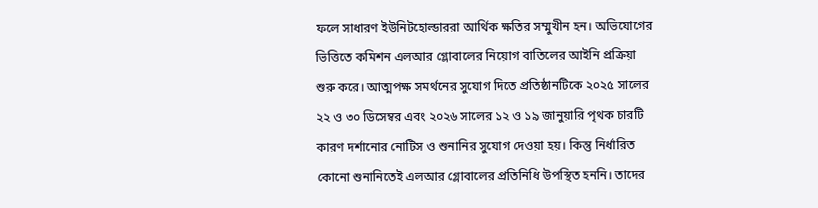ফলে সাধারণ ইউনিটহোল্ডাররা আর্থিক ক্ষতির সম্মুখীন হন। অভিযোগের ভিত্তিতে কমিশন এলআর গ্লোবালের নিয়োগ বাতিলের আইনি প্রক্রিয়া শুরু করে। আত্মপক্ষ সমর্থনের সুযোগ দিতে প্রতিষ্ঠানটিকে ২০২৫ সালের ২২ ও ৩০ ডিসেম্বর এবং ২০২৬ সালের ১২ ও ১৯ জানুয়ারি পৃথক চারটি কারণ দর্শানোর নোটিস ও শুনানির সুযোগ দেওয়া হয়। কিন্তু নির্ধারিত কোনো শুনানিতেই এলআর গ্লোবালের প্রতিনিধি উপস্থিত হননি। তাদের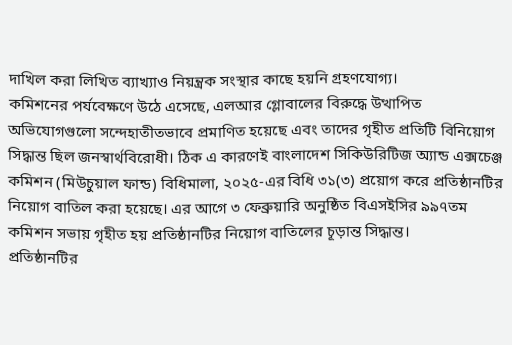দাখিল করা লিখিত ব্যাখ্যাও নিয়ন্ত্রক সংস্থার কাছে হয়নি গ্রহণযোগ্য।
কমিশনের পর্যবেক্ষণে উঠে এসেছে, এলআর গ্লোবালের বিরুদ্ধে উত্থাপিত অভিযোগগুলো সন্দেহাতীতভাবে প্রমাণিত হয়েছে এবং তাদের গৃহীত প্রতিটি বিনিয়োগ সিদ্ধান্ত ছিল জনস্বার্থবিরোধী। ঠিক এ কারণেই বাংলাদেশ সিকিউরিটিজ অ্যান্ড এক্সচেঞ্জ কমিশন (মিউচুয়াল ফান্ড) বিধিমালা, ২০২৫-এর বিধি ৩১(৩) প্রয়োগ করে প্রতিষ্ঠানটির নিয়োগ বাতিল করা হয়েছে। এর আগে ৩ ফেব্রুয়ারি অনুষ্ঠিত বিএসইসির ৯৯৭তম কমিশন সভায় গৃহীত হয় প্রতিষ্ঠানটির নিয়োগ বাতিলের চূড়ান্ত সিদ্ধান্ত।
প্রতিষ্ঠানটির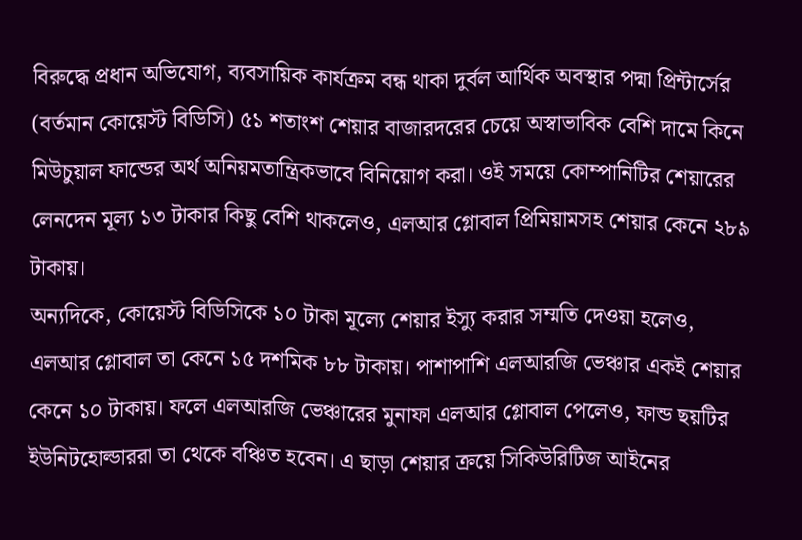বিরুদ্ধে প্রধান অভিযোগ, ব্যবসায়িক কার্যক্রম বন্ধ থাকা দুর্বল আর্থিক অবস্থার পদ্মা প্রিন্টার্সের (বর্তমান কোয়েস্ট বিডিসি) ৫১ শতাংশ শেয়ার বাজারদরের চেয়ে অস্বাভাবিক বেশি দামে কিনে মিউচুয়াল ফান্ডের অর্থ অনিয়মতান্ত্রিকভাবে বিনিয়োগ করা। ওই সময়ে কোম্পানিটির শেয়ারের লেনদেন মূল্য ১৩ টাকার কিছু বেশি থাকলেও, এলআর গ্লোবাল প্রিমিয়ামসহ শেয়ার কেনে ২৮৯ টাকায়।
অন্যদিকে, কোয়েস্ট বিডিসিকে ১০ টাকা মূল্যে শেয়ার ইস্যু করার সম্মতি দেওয়া হলেও, এলআর গ্লোবাল তা কেনে ১৫ দশমিক ৮৮ টাকায়। পাশাপাশি এলআরজি ভেঞ্চার একই শেয়ার কেনে ১০ টাকায়। ফলে এলআরজি ভেঞ্চারের মুনাফা এলআর গ্লোবাল পেলেও, ফান্ড ছয়টির ইউনিটহোল্ডাররা তা থেকে বঞ্চিত হবেন। এ ছাড়া শেয়ার ক্রয়ে সিকিউরিটিজ আইনের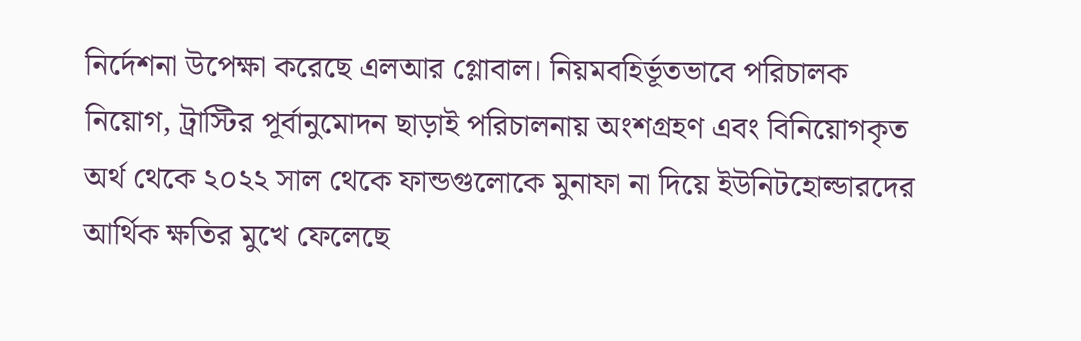নির্দেশনা উপেক্ষা করেছে এলআর গ্লোবাল। নিয়মবহির্ভূতভাবে পরিচালক নিয়োগ, ট্রাস্টির পূর্বানুমোদন ছাড়াই পরিচালনায় অংশগ্রহণ এবং বিনিয়োগকৃত অর্থ থেকে ২০২২ সাল থেকে ফান্ডগুলোকে মুনাফা না দিয়ে ইউনিটহোল্ডারদের আর্থিক ক্ষতির মুখে ফেলেছে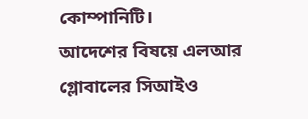কোম্পানিটি।
আদেশের বিষয়ে এলআর গ্লোবালের সিআইও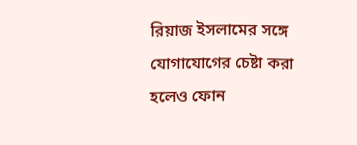রিয়াজ ইসলামের সঙ্গে যোগাযোগের চেষ্টা করা হলেও ফোন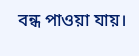বন্ধ পাওয়া যায়।